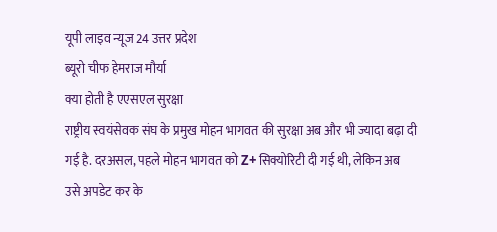यूपी लाइव न्यूज 24 उत्तर प्रदेश
ब्यूरो चीफ हेमराज मौर्या
क्या होती है एएसएल सुरक्षा
राष्ट्रीय स्वयंसेवक संघ के प्रमुख मोहन भागवत की सुरक्षा अब और भी ज्यादा बढ़ा दी गई है. दरअसल, पहले मोहन भागवत को Z+ सिक्योरिटी दी गई थी, लेकिन अब उसे अपडेट कर के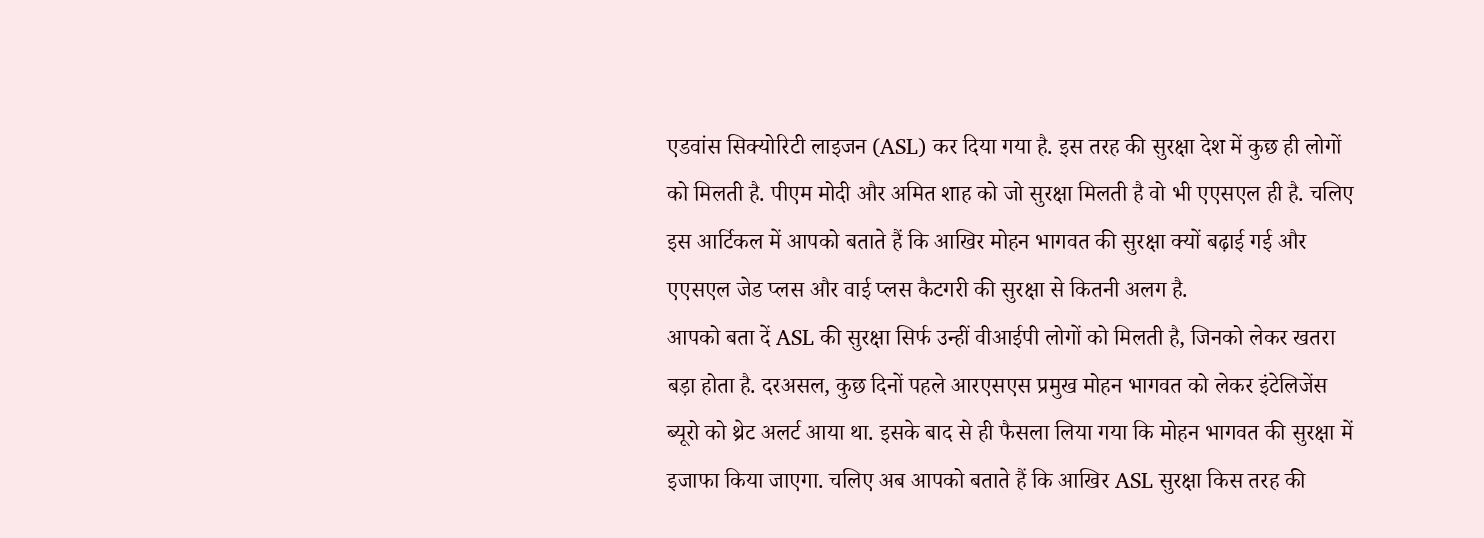एडवांस सिक्योरिटी लाइजन (ASL) कर दिया गया है. इस तरह की सुरक्षा देश में कुछ ही लोगों को मिलती है. पीएम मोदी और अमित शाह को जो सुरक्षा मिलती है वो भी एएसएल ही है. चलिए इस आर्टिकल में आपको बताते हैं कि आखिर मोहन भागवत की सुरक्षा क्यों बढ़ाई गई और एएसएल जेड प्लस और वाई प्लस कैटगरी की सुरक्षा से कितनी अलग है.
आपको बता दें ASL की सुरक्षा सिर्फ उन्हीं वीआईपी लोगों को मिलती है, जिनको लेकर खतरा बड़ा होता है. दरअसल, कुछ दिनों पहले आरएसएस प्रमुख मोहन भागवत को लेकर इंटेलिजेंस ब्यूरो को थ्रेट अलर्ट आया था. इसके बाद से ही फैसला लिया गया कि मोहन भागवत की सुरक्षा में इजाफा किया जाएगा. चलिए अब आपको बताते हैं कि आखिर ASL सुरक्षा किस तरह की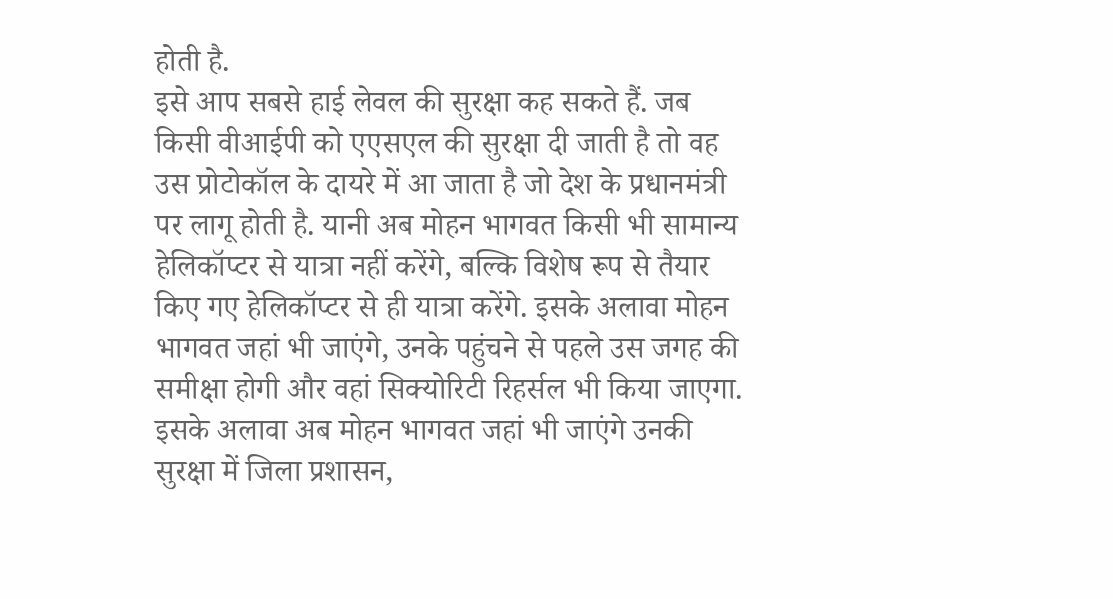होती है.
इसे आप सबसे हाई लेवल की सुरक्षा कह सकते हैं. जब किसी वीआईपी को एएसएल की सुरक्षा दी जाती है तो वह उस प्रोटोकॉल के दायरे में आ जाता है जो देश के प्रधानमंत्री पर लागू होती है. यानी अब मोहन भागवत किसी भी सामान्य हेलिकॉप्टर से यात्रा नहीं करेंगे, बल्कि विशेष रूप से तैयार किए गए हेलिकॉप्टर से ही यात्रा करेंगे. इसके अलावा मोहन भागवत जहां भी जाएंगे, उनके पहुंचने से पहले उस जगह की समीक्षा होगी और वहां सिक्योरिटी रिहर्सल भी किया जाएगा. इसके अलावा अब मोहन भागवत जहां भी जाएंगे उनकी सुरक्षा में जिला प्रशासन,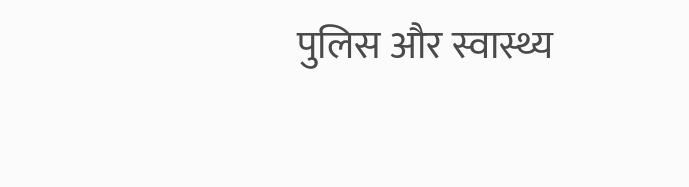पुलिस और स्वास्थ्य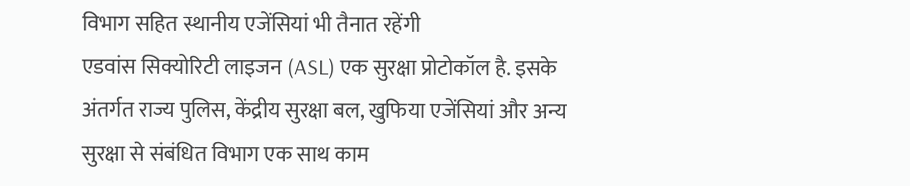विभाग सहित स्थानीय एजेंसियां भी तैनात रहेंगी
एडवांस सिक्योरिटी लाइजन (ASL) एक सुरक्षा प्रोटोकॉल है. इसके अंतर्गत राज्य पुलिस, केंद्रीय सुरक्षा बल, खुफिया एजेंसियां और अन्य सुरक्षा से संबंधित विभाग एक साथ काम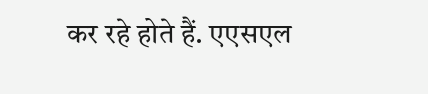कर रहे होते हैं. एएसएल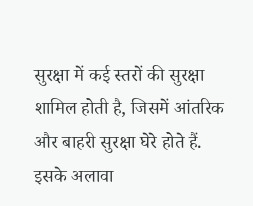सुरक्षा में कई स्तरों की सुरक्षा शामिल होती है, जिसमें आंतरिक और बाहरी सुरक्षा घेरे होते हैं. इसके अलावा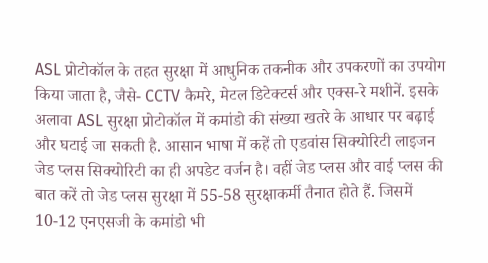ASL प्रोटोकॉल के तहत सुरक्षा में आधुनिक तकनीक और उपकरणों का उपयोग किया जाता है, जैसे- CCTV कैमरे, मेटल डिटेक्टर्स और एक्स-रे मशीनें. इसके अलावा ASL सुरक्षा प्रोटोकॉल में कमांडो की संख्या खतरे के आधार पर बढ़ाई और घटाई जा सकती है. आसान भाषा में कहें तो एडवांस सिक्योरिटी लाइजन जेड प्लस सिक्योरिटी का ही अपडेट वर्जन है। वहीं जेड प्लस और वाई प्लस की बात करें तो जेड प्लस सुरक्षा में 55-58 सुरक्षाकर्मी तैनात होते हैं. जिसमें 10-12 एनएसजी के कमांडो भी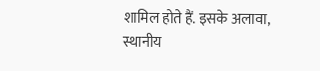शामिल होते हैं. इसके अलावा, स्थानीय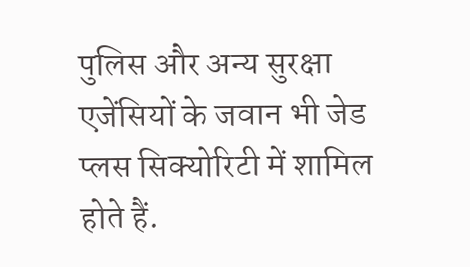पुलिस और अन्य सुरक्षा एजेंसियों के जवान भी जेड प्लस सिक्योरिटी में शामिल होते हैं.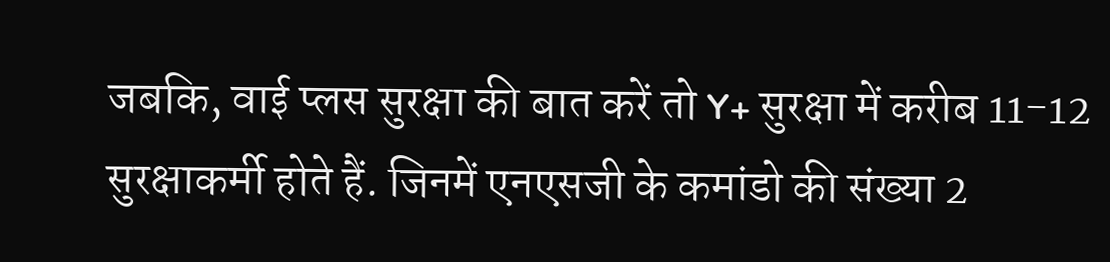जबकि, वाई प्लस सुरक्षा की बात करें तो Y+ सुरक्षा में करीब 11-12 सुरक्षाकर्मी होते हैं. जिनमें एनएसजी के कमांडो की संख्या 2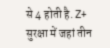से 4 होती है. Z+ सुरक्षा में जहां तीन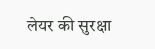लेयर की सुरक्षा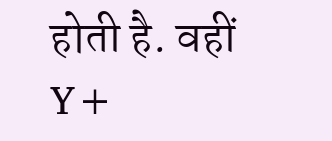होती है. वहीं Y+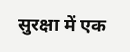सुरक्षा में एक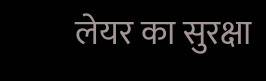लेयर का सुरक्षा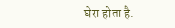घेरा होता है.